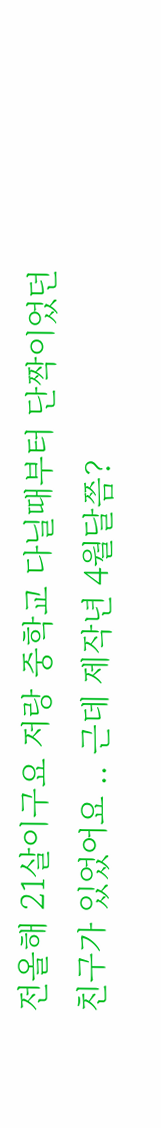전올해 21살이구요 저랑 중학교 다닐때부터 단짝이었던 친구가 있었어요 .. 근데 제작년 4월달쯤?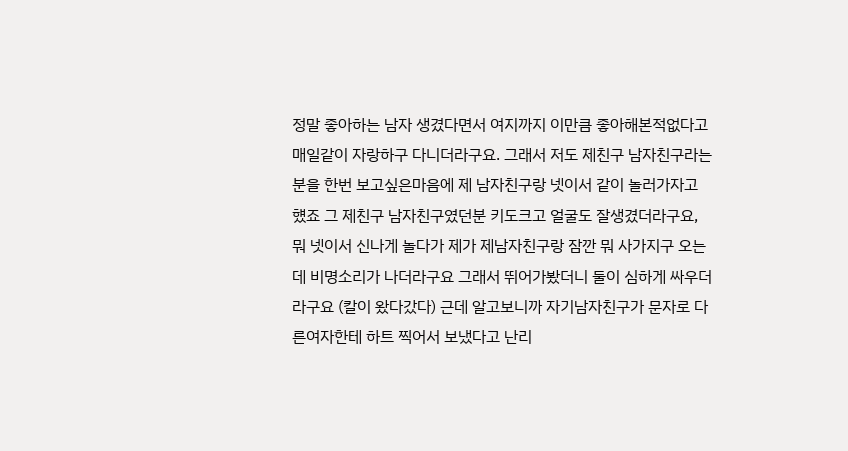정말 좋아하는 남자 생겼다면서 여지까지 이만큼 좋아해본적없다고 매일같이 자랑하구 다니더라구요. 그래서 저도 제친구 남자친구라는분을 한번 보고싶은마음에 제 남자친구랑 넷이서 같이 놀러가자고 헀죠 그 제친구 남자친구였던분 키도크고 얼굴도 잘생겼더라구요, 뭐 넷이서 신나게 놀다가 제가 제남자친구랑 잠깐 뭐 사가지구 오는데 비명소리가 나더라구요 그래서 뛰어가봤더니 둘이 심하게 싸우더라구요 (칼이 왔다갔다) 근데 알고보니까 자기남자친구가 문자로 다른여자한테 하트 찍어서 보냈다고 난리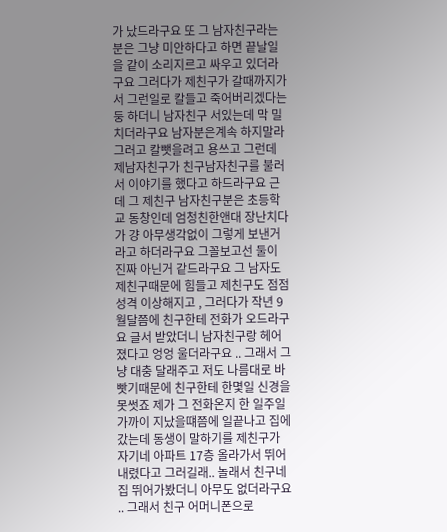가 났드라구요 또 그 남자친구라는분은 그냥 미안하다고 하면 끝날일을 같이 소리지르고 싸우고 있더라구요 그러다가 제친구가 갈때까지가서 그런일로 칼들고 죽어버리겠다는둥 하더니 남자친구 서있는데 막 밀치더라구요 남자분은계속 하지말라그러고 칼뺏을려고 용쓰고 그런데 제남자친구가 친구남자친구를 불러서 이야기를 했다고 하드라구요 근데 그 제친구 남자친구분은 초등학교 동창인데 엄청친한앤대 장난치다가 걍 아무생각없이 그렇게 보낸거라고 하더라구요 그꼴보고선 둘이 진짜 아닌거 같드라구요 그 남자도 제친구때문에 힘들고 제친구도 점점 성격 이상해지고 , 그러다가 작년 9월달쯤에 친구한테 전화가 오드라구요 글서 받았더니 남자친구랑 헤어졌다고 엉엉 울더라구요 .. 그래서 그냥 대충 달래주고 저도 나름대로 바빳기때문에 친구한테 한몇일 신경을 못썻죠 제가 그 전화온지 한 일주일가까이 지났을떄쯤에 일끝나고 집에 갔는데 동생이 말하기를 제친구가 자기네 아파트 17층 올라가서 뛰어내렸다고 그러길래.. 놀래서 친구네집 뛰어가봤더니 아무도 없더라구요 .. 그래서 친구 어머니폰으로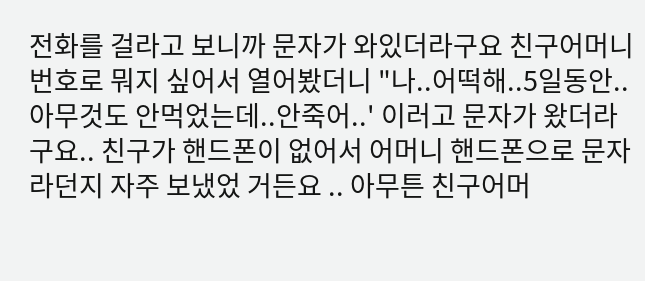전화를 걸라고 보니까 문자가 와있더라구요 친구어머니 번호로 뭐지 싶어서 열어봤더니 "나..어떡해..5일동안..아무것도 안먹었는데..안죽어..' 이러고 문자가 왔더라구요.. 친구가 핸드폰이 없어서 어머니 핸드폰으로 문자 라던지 자주 보냈었 거든요 .. 아무튼 친구어머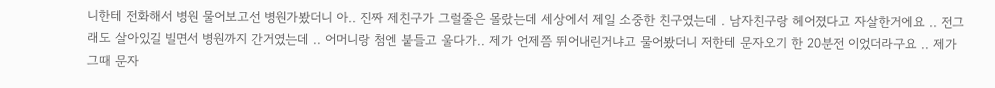니한테 전화해서 병원 물어보고선 병원가봤더니 아.. 진짜 제친구가 그럴줄은 몰랐는데 세상에서 제일 소중한 친구였는데 . 남자친구랑 헤어졌다고 자살한거에요 .. 전그래도 살아있길 빌면서 병원까지 간거였는데 .. 어머니랑 첨엔 붙들고 울다가.. 제가 언제쯤 뛰어내린거냐고 물어봤더니 저한테 문자오기 한 20분전 이었더라구요 .. 제가 그때 문자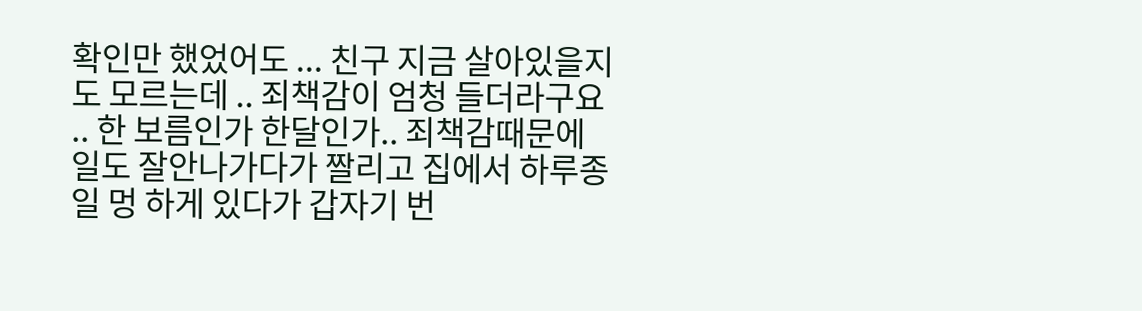확인만 했었어도 ... 친구 지금 살아있을지도 모르는데 .. 죄책감이 엄청 들더라구요 .. 한 보름인가 한달인가.. 죄책감때문에 일도 잘안나가다가 짤리고 집에서 하루종일 멍 하게 있다가 갑자기 번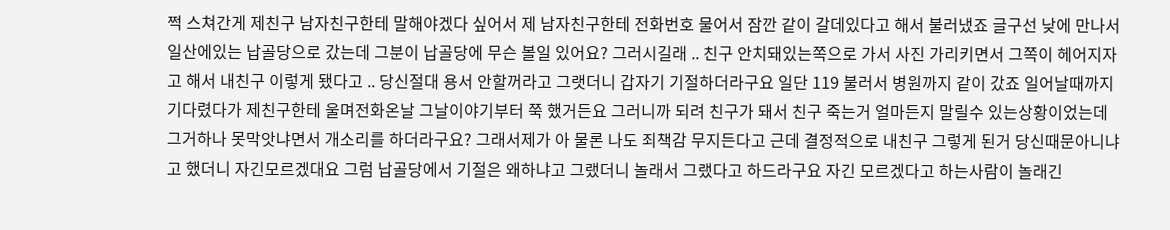쩍 스쳐간게 제친구 남자친구한테 말해야겠다 싶어서 제 남자친구한테 전화번호 물어서 잠깐 같이 갈데있다고 해서 불러냈죠 글구선 낮에 만나서 일산에있는 납골당으로 갔는데 그분이 납골당에 무슨 볼일 있어요? 그러시길래 .. 친구 안치돼있는쪽으로 가서 사진 가리키면서 그쪽이 헤어지자고 해서 내친구 이렇게 됐다고 .. 당신절대 용서 안할꺼라고 그랫더니 갑자기 기절하더라구요 일단 119 불러서 병원까지 같이 갔죠 일어날때까지 기다렸다가 제친구한테 울며전화온날 그날이야기부터 쭉 했거든요 그러니까 되려 친구가 돼서 친구 죽는거 얼마든지 말릴수 있는상황이었는데 그거하나 못막앗냐면서 개소리를 하더라구요? 그래서제가 아 물론 나도 죄책감 무지든다고 근데 결정적으로 내친구 그렇게 된거 당신때문아니냐고 했더니 자긴모르겠대요 그럼 납골당에서 기절은 왜하냐고 그랬더니 놀래서 그랬다고 하드라구요 자긴 모르겠다고 하는사람이 놀래긴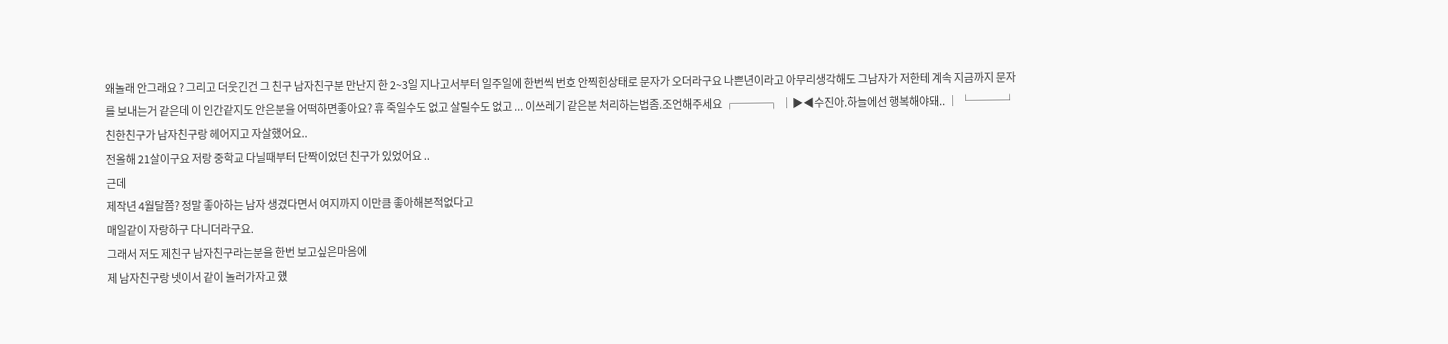왜놀래 안그래요 ? 그리고 더웃긴건 그 친구 남자친구분 만난지 한 2~3일 지나고서부터 일주일에 한번씩 번호 안찍힌상태로 문자가 오더라구요 나쁜년이라고 아무리생각해도 그남자가 저한테 계속 지금까지 문자를 보내는거 같은데 이 인간같지도 안은분을 어떡하면좋아요? 휴 죽일수도 없고 살릴수도 없고 ... 이쓰레기 같은분 처리하는법좀.조언해주세요 ┌───┐ │▶◀수진아.하늘에선 행복해야돼.. │ └───┘
친한친구가 남자친구랑 헤어지고 자살했어요..
전올해 21살이구요 저랑 중학교 다닐때부터 단짝이었던 친구가 있었어요 ..
근데
제작년 4월달쯤? 정말 좋아하는 남자 생겼다면서 여지까지 이만큼 좋아해본적없다고
매일같이 자랑하구 다니더라구요.
그래서 저도 제친구 남자친구라는분을 한번 보고싶은마음에
제 남자친구랑 넷이서 같이 놀러가자고 헀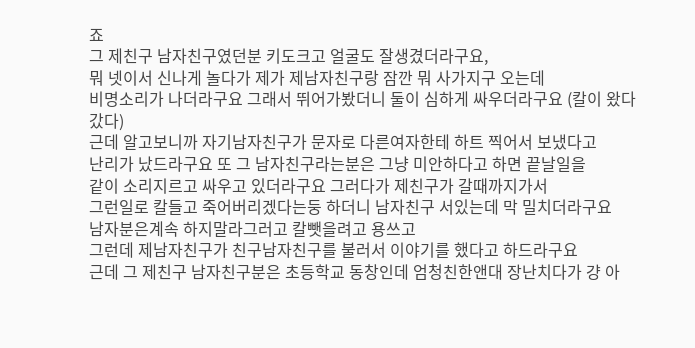죠
그 제친구 남자친구였던분 키도크고 얼굴도 잘생겼더라구요,
뭐 넷이서 신나게 놀다가 제가 제남자친구랑 잠깐 뭐 사가지구 오는데
비명소리가 나더라구요 그래서 뛰어가봤더니 둘이 심하게 싸우더라구요 (칼이 왔다갔다)
근데 알고보니까 자기남자친구가 문자로 다른여자한테 하트 찍어서 보냈다고
난리가 났드라구요 또 그 남자친구라는분은 그냥 미안하다고 하면 끝날일을
같이 소리지르고 싸우고 있더라구요 그러다가 제친구가 갈때까지가서
그런일로 칼들고 죽어버리겠다는둥 하더니 남자친구 서있는데 막 밀치더라구요
남자분은계속 하지말라그러고 칼뺏을려고 용쓰고
그런데 제남자친구가 친구남자친구를 불러서 이야기를 했다고 하드라구요
근데 그 제친구 남자친구분은 초등학교 동창인데 엄청친한앤대 장난치다가 걍 아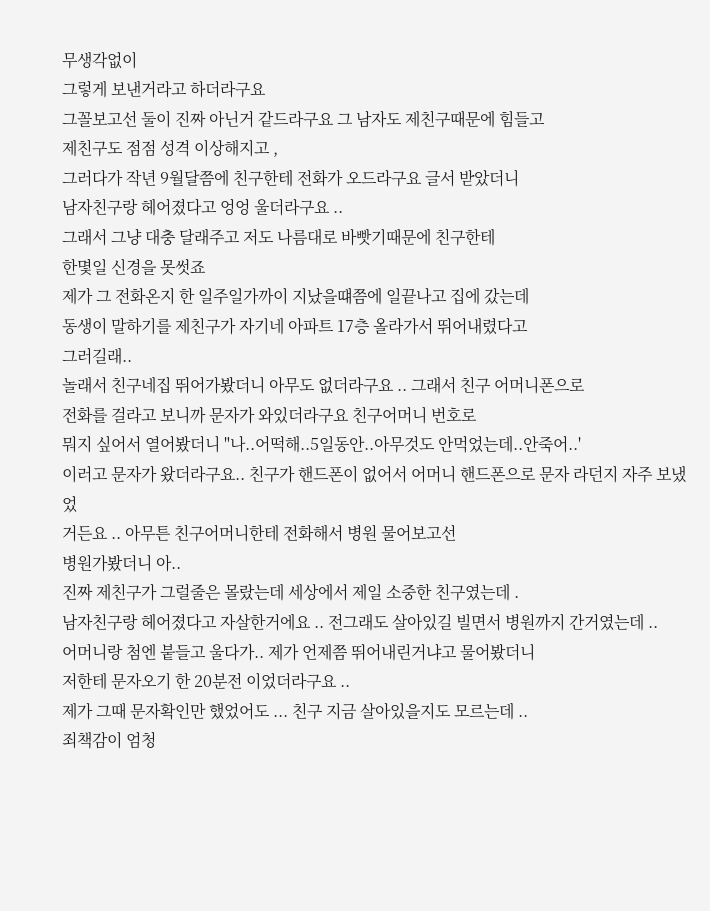무생각없이
그렇게 보낸거라고 하더라구요
그꼴보고선 둘이 진짜 아닌거 같드라구요 그 남자도 제친구때문에 힘들고
제친구도 점점 성격 이상해지고 ,
그러다가 작년 9월달쯤에 친구한테 전화가 오드라구요 글서 받았더니
남자친구랑 헤어졌다고 엉엉 울더라구요 ..
그래서 그냥 대충 달래주고 저도 나름대로 바빳기때문에 친구한테
한몇일 신경을 못썻죠
제가 그 전화온지 한 일주일가까이 지났을떄쯤에 일끝나고 집에 갔는데
동생이 말하기를 제친구가 자기네 아파트 17층 올라가서 뛰어내렸다고
그러길래..
놀래서 친구네집 뛰어가봤더니 아무도 없더라구요 .. 그래서 친구 어머니폰으로
전화를 걸라고 보니까 문자가 와있더라구요 친구어머니 번호로
뭐지 싶어서 열어봤더니 "나..어떡해..5일동안..아무것도 안먹었는데..안죽어..'
이러고 문자가 왔더라구요.. 친구가 핸드폰이 없어서 어머니 핸드폰으로 문자 라던지 자주 보냈었
거든요 .. 아무튼 친구어머니한테 전화해서 병원 물어보고선
병원가봤더니 아..
진짜 제친구가 그럴줄은 몰랐는데 세상에서 제일 소중한 친구였는데 .
남자친구랑 헤어졌다고 자살한거에요 .. 전그래도 살아있길 빌면서 병원까지 간거였는데 ..
어머니랑 첨엔 붙들고 울다가.. 제가 언제쯤 뛰어내린거냐고 물어봤더니
저한테 문자오기 한 20분전 이었더라구요 ..
제가 그때 문자확인만 했었어도 ... 친구 지금 살아있을지도 모르는데 ..
죄책감이 엄청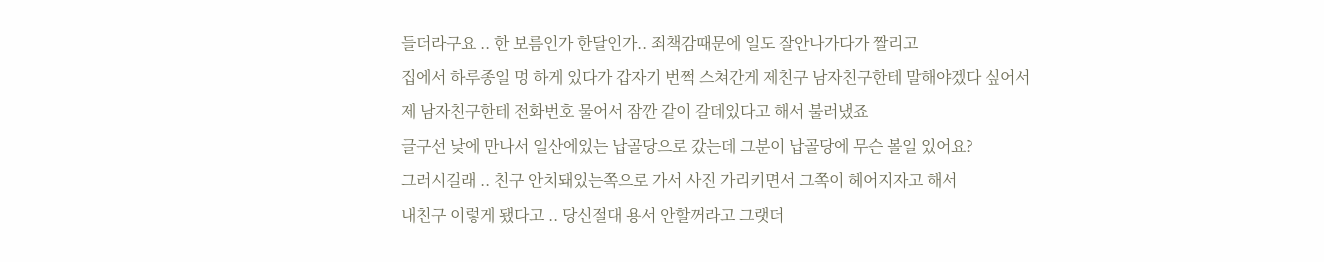들더라구요 .. 한 보름인가 한달인가.. 죄책감때문에 일도 잘안나가다가 짤리고
집에서 하루종일 멍 하게 있다가 갑자기 번쩍 스쳐간게 제친구 남자친구한테 말해야겠다 싶어서
제 남자친구한테 전화번호 물어서 잠깐 같이 갈데있다고 해서 불러냈죠
글구선 낮에 만나서 일산에있는 납골당으로 갔는데 그분이 납골당에 무슨 볼일 있어요?
그러시길래 .. 친구 안치돼있는쪽으로 가서 사진 가리키면서 그쪽이 헤어지자고 해서
내친구 이렇게 됐다고 .. 당신절대 용서 안할꺼라고 그랫더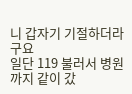니 갑자기 기절하더라구요
일단 119 불러서 병원까지 같이 갔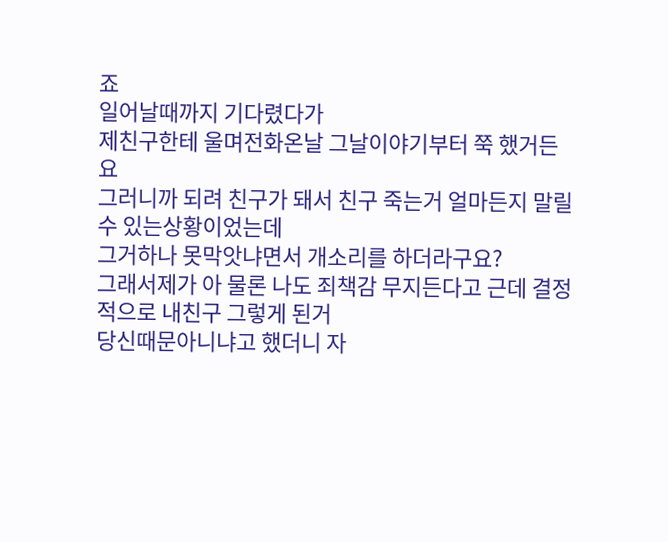죠
일어날때까지 기다렸다가
제친구한테 울며전화온날 그날이야기부터 쭉 했거든요
그러니까 되려 친구가 돼서 친구 죽는거 얼마든지 말릴수 있는상황이었는데
그거하나 못막앗냐면서 개소리를 하더라구요?
그래서제가 아 물론 나도 죄책감 무지든다고 근데 결정적으로 내친구 그렇게 된거
당신때문아니냐고 했더니 자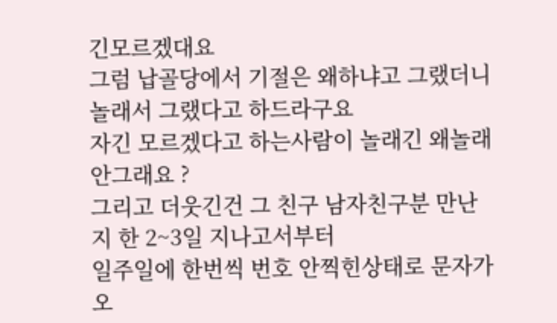긴모르겠대요
그럼 납골당에서 기절은 왜하냐고 그랬더니 놀래서 그랬다고 하드라구요
자긴 모르겠다고 하는사람이 놀래긴 왜놀래 안그래요 ?
그리고 더웃긴건 그 친구 남자친구분 만난지 한 2~3일 지나고서부터
일주일에 한번씩 번호 안찍힌상태로 문자가 오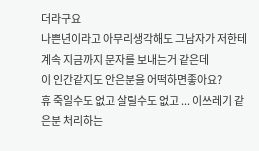더라구요
나쁜년이라고 아무리생각해도 그남자가 저한테 계속 지금까지 문자를 보내는거 같은데
이 인간같지도 안은분을 어떡하면좋아요?
휴 죽일수도 없고 살릴수도 없고 ... 이쓰레기 같은분 처리하는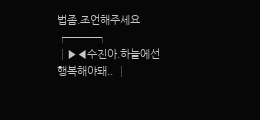법좀.조언해주세요
┌───┐
│▶◀수진아.하늘에선 행복해야돼.. │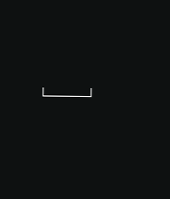└───┘